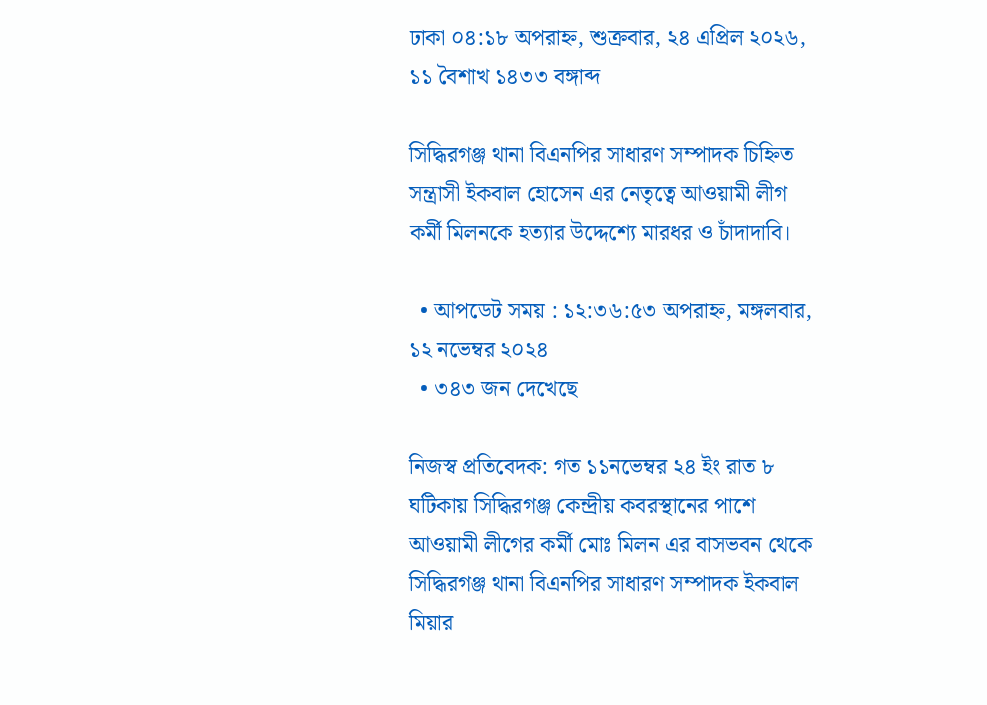ঢাকা ০৪:১৮ অপরাহ্ন, শুক্রবার, ২৪ এপ্রিল ২০২৬, ১১ বৈশাখ ১৪৩৩ বঙ্গাব্দ

সিদ্ধিরগঞ্জ থানা বিএনপির সাধারণ সম্পাদক চিহ্নিত সন্ত্রাসী ইকবাল হোসেন এর নেতৃত্বে আওয়ামী লীগ কর্মী মিলনকে হত্যার উদ্দেশ্যে মারধর ও চাঁদাদাবি।

  • আপডেট সময় : ১২:৩৬:৫৩ অপরাহ্ন, মঙ্গলবার, ১২ নভেম্বর ২০২৪
  • ৩৪৩ জন দেখেছে

নিজস্ব প্রতিবেদক: গত ১১নভেম্বর ২৪ ইং রাত ৮ ঘটিকায় সিদ্ধিরগঞ্জ কেন্দ্রীয় কবরস্থানের পাশে  আওয়ামী লীগের কর্মী মোঃ মিলন এর বাসভবন থেকে সিদ্ধিরগঞ্জ থানা বিএনপির সাধারণ সম্পাদক ইকবাল মিয়ার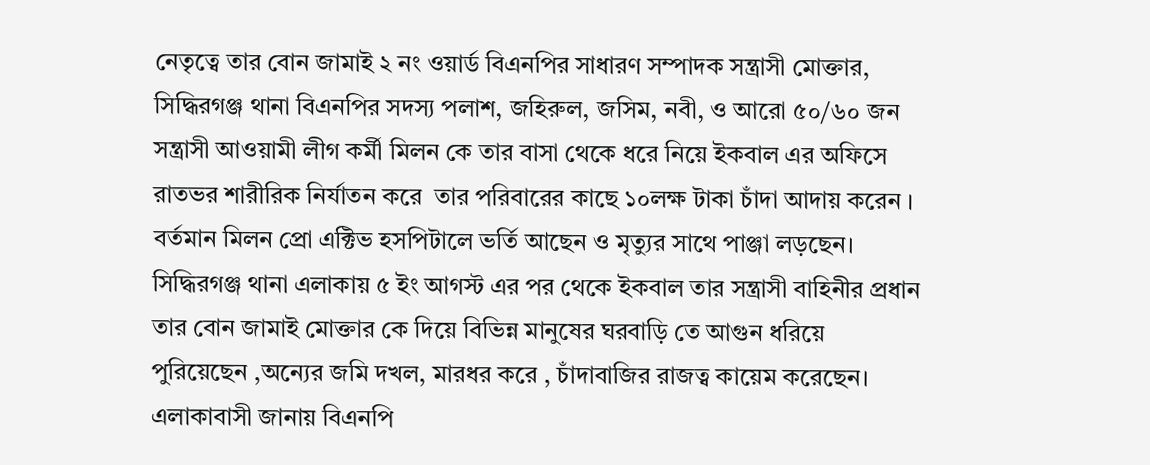নেতৃত্বে তার বোন জামাই ২ নং ওয়ার্ড বিএনপির সাধারণ সম্পাদক সন্ত্রাসী মোক্তার, সিদ্ধিরগঞ্জ থানা বিএনপির সদস্য পলাশ, জহিরুল, জসিম, নবী, ও আরো ৫০/৬০ জন সন্ত্রাসী আওয়ামী লীগ কর্মী মিলন কে তার বাসা থেকে ধরে নিয়ে ইকবাল এর অফিসে রাতভর শারীরিক নির্যাতন করে  তার পরিবারের কাছে ১০লক্ষ টাকা চাঁদা আদায় করেন । বর্তমান মিলন প্রো এক্টিভ হসপিটালে ভর্তি আছেন ও মৃত্যুর সাথে পাঞ্জা লড়ছেন। সিদ্ধিরগঞ্জ থানা এলাকায় ৫ ইং আগস্ট এর পর থেকে ইকবাল তার সন্ত্রাসী বাহিনীর প্রধান তার বোন জামাই মোক্তার কে দিয়ে বিভিন্ন মানুষের ঘরবাড়ি তে আগুন ধরিয়ে পুরিয়েছেন ,অন্যের জমি দখল, মারধর করে , চাঁদাবাজির রাজত্ব কায়েম করেছেন। এলাকাবাসী জানায় বিএনপি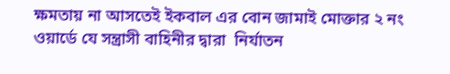ক্ষমতায় না আসতেই ইকবাল এর বোন জামাই মোক্তার ২ নং ওয়ার্ডে যে সন্ত্রাসী বাহিনীর দ্বারা  নির্যাতন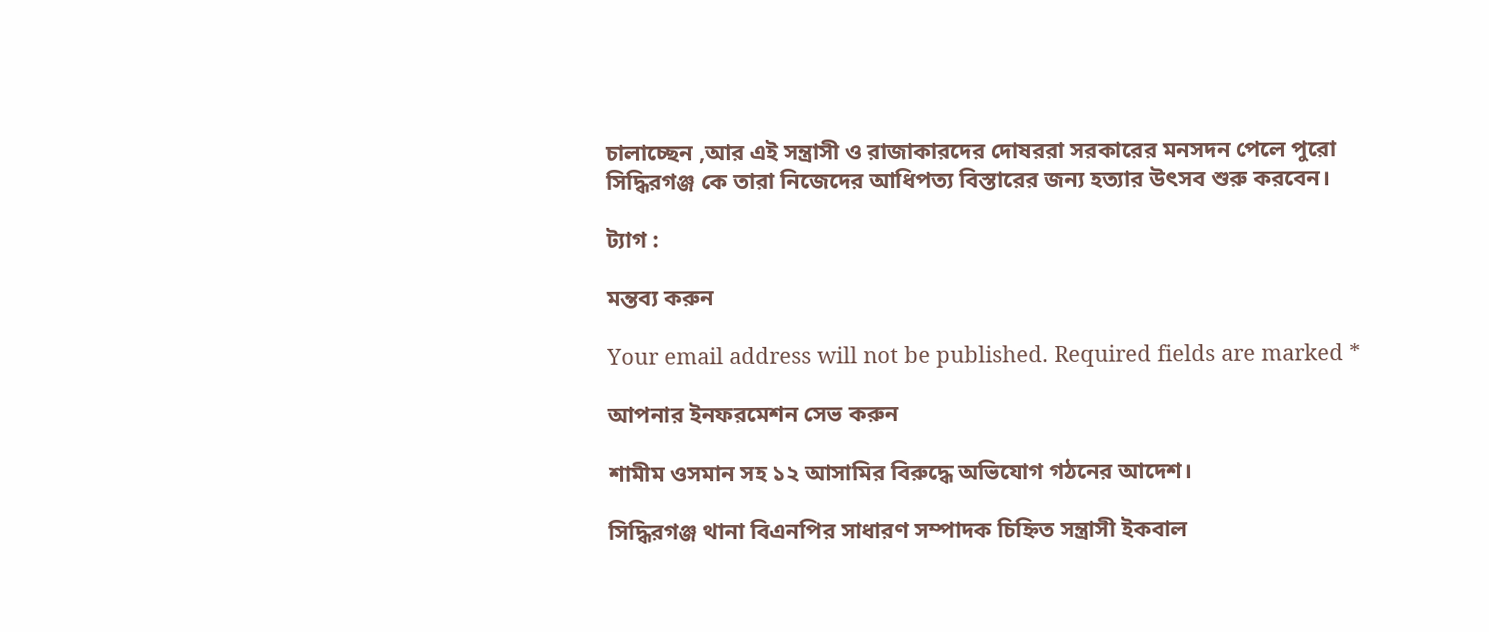চালাচ্ছেন ,আর এই সন্ত্রাসী ও রাজাকারদের দোষররা সরকারের মনসদন পেলে পুরো সিদ্ধিরগঞ্জ কে তারা নিজেদের আধিপত্য বিস্তারের জন্য হত্যার উৎসব শুরু করবেন।

ট্যাগ :

মন্তব্য করুন

Your email address will not be published. Required fields are marked *

আপনার ইনফরমেশন সেভ করুন

শামীম ওসমান সহ ১২ আসামির বিরুদ্ধে অভিযোগ গঠনের আদেশ।

সিদ্ধিরগঞ্জ থানা বিএনপির সাধারণ সম্পাদক চিহ্নিত সন্ত্রাসী ইকবাল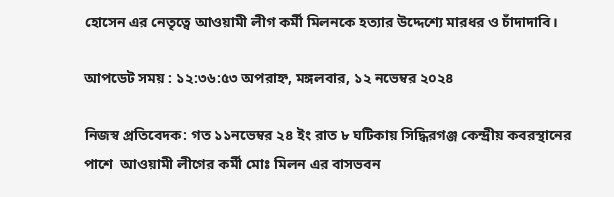হোসেন এর নেতৃত্বে আওয়ামী লীগ কর্মী মিলনকে হত্যার উদ্দেশ্যে মারধর ও চাঁদাদাবি।

আপডেট সময় : ১২:৩৬:৫৩ অপরাহ্ন, মঙ্গলবার, ১২ নভেম্বর ২০২৪

নিজস্ব প্রতিবেদক: গত ১১নভেম্বর ২৪ ইং রাত ৮ ঘটিকায় সিদ্ধিরগঞ্জ কেন্দ্রীয় কবরস্থানের পাশে  আওয়ামী লীগের কর্মী মোঃ মিলন এর বাসভবন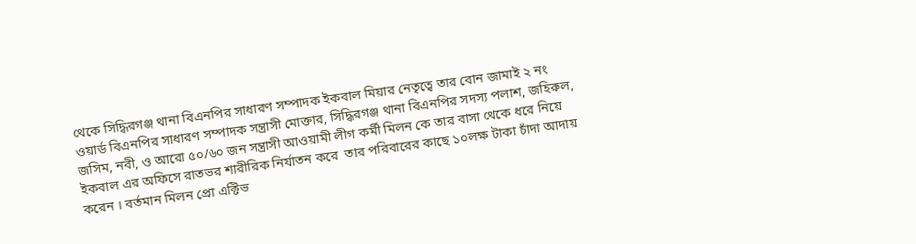থেকে সিদ্ধিরগঞ্জ থানা বিএনপির সাধারণ সম্পাদক ইকবাল মিয়ার নেতৃত্বে তার বোন জামাই ২ নং ওয়ার্ড বিএনপির সাধারণ সম্পাদক সন্ত্রাসী মোক্তার, সিদ্ধিরগঞ্জ থানা বিএনপির সদস্য পলাশ, জহিরুল, জসিম, নবী, ও আরো ৫০/৬০ জন সন্ত্রাসী আওয়ামী লীগ কর্মী মিলন কে তার বাসা থেকে ধরে নিয়ে ইকবাল এর অফিসে রাতভর শারীরিক নির্যাতন করে  তার পরিবারের কাছে ১০লক্ষ টাকা চাঁদা আদায় করেন । বর্তমান মিলন প্রো এক্টিভ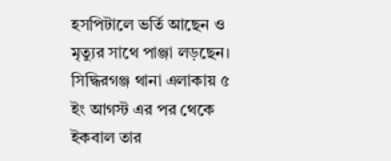হসপিটালে ভর্তি আছেন ও মৃত্যুর সাথে পাঞ্জা লড়ছেন। সিদ্ধিরগঞ্জ থানা এলাকায় ৫ ইং আগস্ট এর পর থেকে ইকবাল তার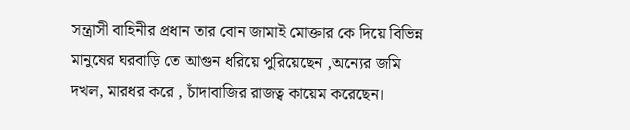সন্ত্রাসী বাহিনীর প্রধান তার বোন জামাই মোক্তার কে দিয়ে বিভিন্ন মানুষের ঘরবাড়ি তে আগুন ধরিয়ে পুরিয়েছেন ,অন্যের জমি দখল, মারধর করে , চাঁদাবাজির রাজত্ব কায়েম করেছেন।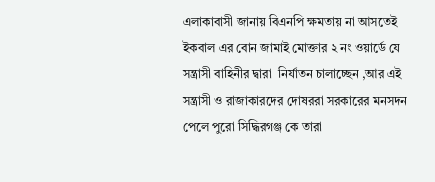এলাকাবাসী জানায় বিএনপি ক্ষমতায় না আসতেই ইকবাল এর বোন জামাই মোক্তার ২ নং ওয়ার্ডে যে সন্ত্রাসী বাহিনীর দ্বারা  নির্যাতন চালাচ্ছেন ,আর এই সন্ত্রাসী ও রাজাকারদের দোষররা সরকারের মনসদন পেলে পুরো সিদ্ধিরগঞ্জ কে তারা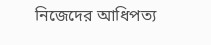নিজেদের আধিপত্য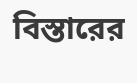বিস্তারের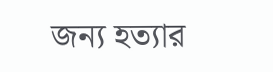জন্য হত্যার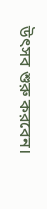উৎসব শুরু করবেন।